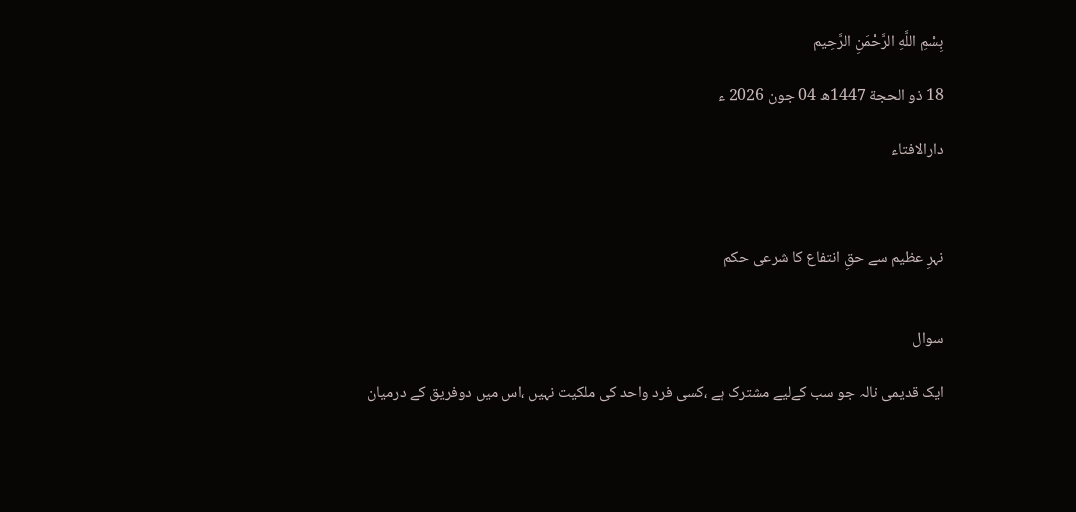بِسْمِ اللَّهِ الرَّحْمَنِ الرَّحِيم

18 ذو الحجة 1447ھ 04 جون 2026 ء

دارالافتاء



نہرِ عظیم سے حقِ انتفاع کا شرعی حکم


سوال

ایک قدیمی نالہ جو سب کےلیے مشترک ہے ،کسی فرد واحد کی ملکیت نہیں ،اس میں دوفریق کے درمیان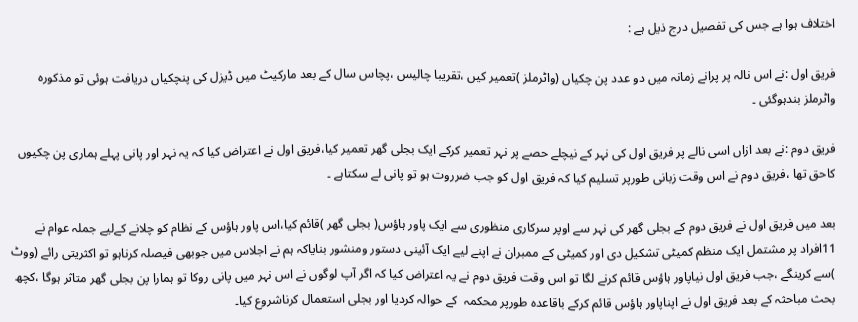اختلاف ہوا ہے جس کی تفصیل درج ذیل ہے :

فریق اول :نے اس نالہ پر پرانے زمانہ میں دو عدد پن چکیاں (واٹرملز )تعمیر کیں ،تقریبا چالیس ،پچاس سال کے بعد مارکیٹ میں ڈیزل کی پنچکیاں دریافت ہوئی تو مذکورہ واٹرملز بندہوگئی ۔

فریق دوم :نے بعد ازاں اسی نالے پر فریق اول کی نہر کے نیچلے حصے پر نہر تعمیر کرکے ایک بجلی گھر تعمیر کیا،فریق اول نے اعتراض کیا کہ یہ نہر اور پانی پہلے ہماری پن چکیوں کاحق تھا ،فریق دوم نے اس وقت زبانی طورپر تسلیم کیا کہ فریق اول کو جب ضرروت ہو تو پانی لے سکتاہے ۔

بعد میں فریق اول نے فریق دوم کے بجلی گھر کی نہر سے اوپر سرکاری منظوری سے ایک پاور ہاؤس( بجلی گھر )قائم کیا،اس پاور ہاؤس کے نظام کو چلانے کےلیے جملہ عوام نے 11افراد پر مشتمل ایک منظم کمیٹی تشکیل دی اور کمیٹی کے ممبران نے اپنے لیے ایک آئینی دستور ومنشور بنایاکہ ہم نے اجلاس میں جوبھی فیصلہ کرناہو تو اکثریتی رائے (ووٹ )سے کرینگے ،جب فریق اول نیاپاور ہاؤس قائم کرنے لگا تو اس وقت فریق دوم نے یہ اعتراض کیا کہ اگر آپ لوگوں نے اس نہر میں پانی روکا تو ہمارا پن بجلی گھر متاثر ہوگا ،کچھ بحث مباحثہ کے بعد فریق اول نے اپناپاور ہاؤس قائم کرکے باقاعدہ طورپر محکمہ  کے حوالہ کردیا اور بجلی استعمال کرناشروع کیا۔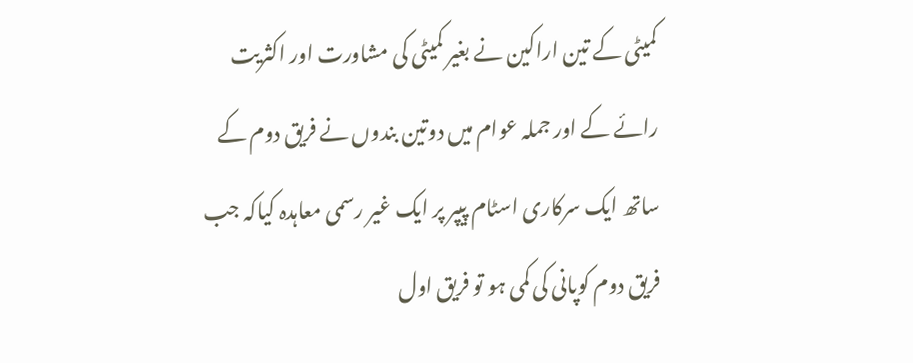کمیٹی کے تین اراکین نے بغیر کمیٹی کی مشاورت اور اکثریت رائے کے اور جملہ عوام میں دوتین بندوں نے فریق دوم کے ساتھ ایک سرکاری اسٹام پیپر پر ایک غیر رسمی معاہدہ کیاکہ جب فریق دوم کوپانی کی کمی ہو تو فریق اول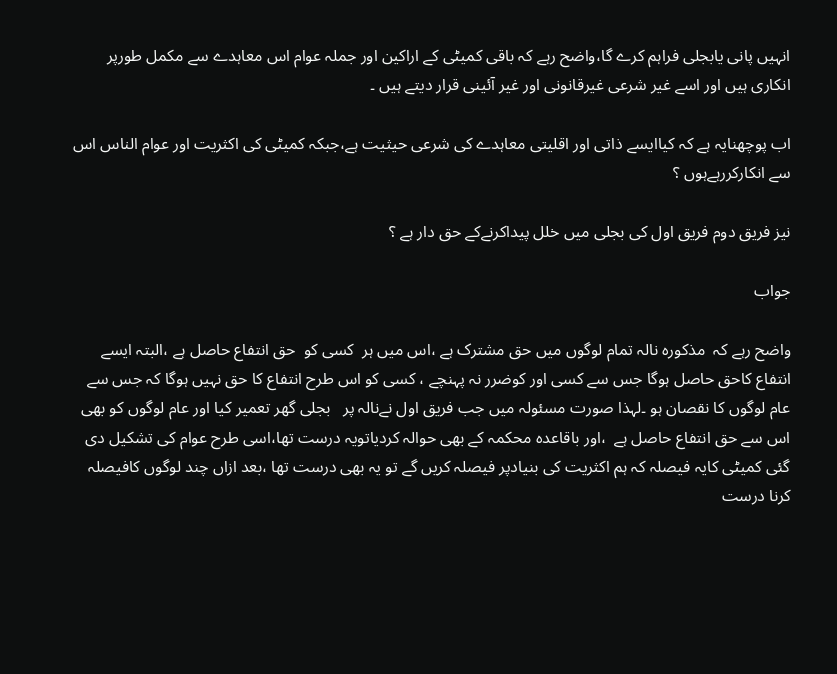انہیں پانی یابجلی فراہم کرے گا،واضح رہے کہ باقی کمیٹی کے اراکین اور جملہ عوام اس معاہدے سے مکمل طورپر انکاری ہیں اور اسے غیر شرعی غیرقانونی اور غیر آئینی قرار دیتے ہیں ۔

اب پوچھنایہ ہے کہ کیاایسے ذاتی اور اقلیتی معاہدے کی شرعی حیثیت ہے،جبکہ کمیٹی کی اکثریت اور عوام الناس اس سے انکارکررہےہوں ؟

نیز فریق دوم فریق اول کی بجلی میں خلل پیداکرنےکے حق دار ہے ؟

جواب

واضح رہے کہ  مذکورہ نالہ تمام لوگوں میں حق مشترک ہے ،اس میں ہر  کسی کو  حق انتفاع حاصل ہے ،البتہ ایسے انتفاع کاحق حاصل ہوگا جس سے کسی اور کوضرر نہ پہنچے ، کسی کو اس طرح انتفاع کا حق نہیں ہوگا کہ جس سے عام لوگوں کا نقصان ہو ۔لہذا صورت مسئولہ میں جب فریق اول نےنالہ پر   بجلی گھر تعمیر کیا اور عام لوگوں کو بھی  اس سے حق انتفاع حاصل ہے  ،اور باقاعدہ محکمہ کے بھی حوالہ کردیاتویہ درست تھا،اسی طرح عوام کی تشکیل دی گئی کمیٹی کایہ فیصلہ کہ ہم اکثریت کی بنیادپر فیصلہ کریں گے تو یہ بھی درست تھا ،بعد ازاں چند لوگوں کافیصلہ کرنا درست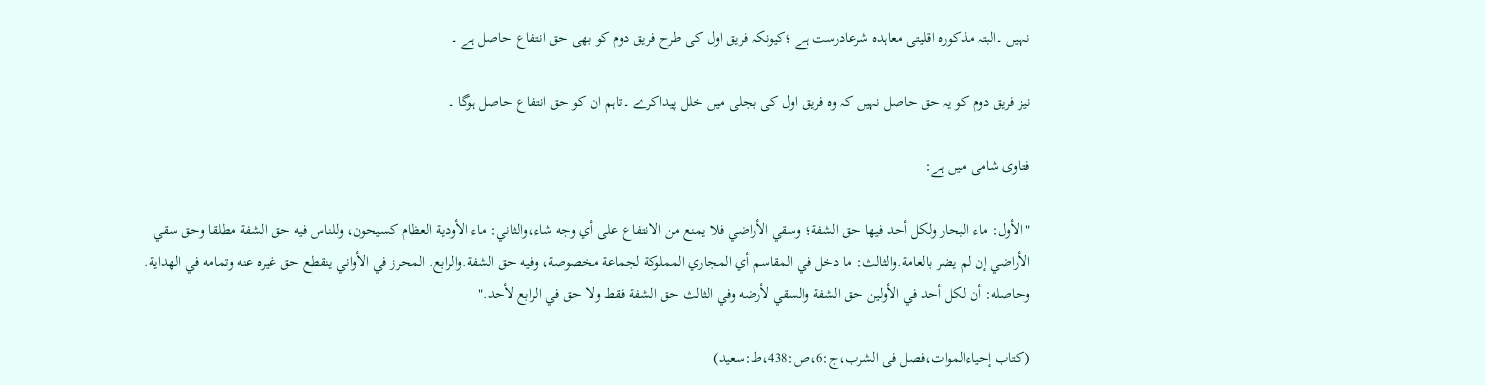نہیں ۔البتہ مذکورہ اقلیتی معاہدہ شرعادرست ہے ؛کیونکہ فریق اول کی طرح فریق دوم کو بھی حق انتفاع حاصل ہے ۔

نیز فریق دوم کو یہ حق حاصل نہیں کہ وہ فریق اول کی بجلی میں خلل پیداکرے ۔تاہم ان کو حق انتفاع حاصل ہوگا ۔

فتاوی شامی میں ہے:

"الأول: ماء البحار ولكل أحد فيها حق الشفة؛ وسقي الأراضي فلا يمنع من الانتفاع على أي وجه شاء،والثاني: ماء الأودية العظام كسيحون، وللناس فيه حق الشفة مطلقا وحق سقي الأراضي إن لم يضر بالعامة.والثالث: ما دخل في المقاسم أي المجاري المملوكة لجماعة مخصوصة، وفيه حق الشفة.والرابع. المحرز في الأواني ينقطع حق غيره عنه وتمامه في الهداية. وحاصله: أن لكل أحد في الأولين حق الشفة والسقي لأرضه وفي الثالث حق الشفة فقط ولا حق في الرابع لأحد."

(کتاب إحیاءالموات،فصل فی الشرب،ج:6،ص:438،ط:سعید)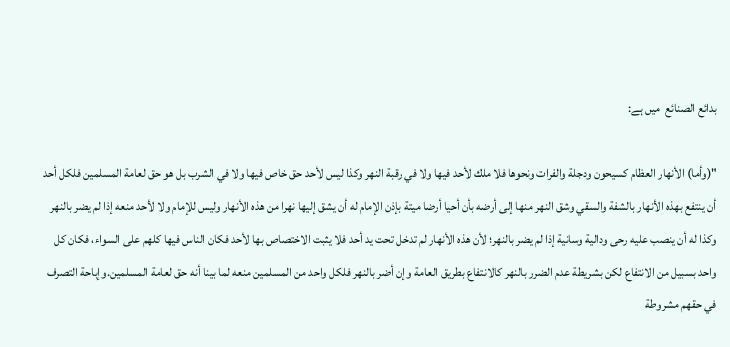بدائع الصنائع  میں ہے:

"(وأما) الأنهار العظام كسيحون ودجلة والفرات ونحوها فلا ملك لأحد فيها ولا في رقبة النهر وكذا ليس لأحد حق خاص فيها ولا في الشرب بل هو حق لعامة المسلمين فلكل أحد أن ينتفع بهذه الأنهار بالشفة والسقي وشق النهر منها إلى أرضه بأن أحيا أرضا ميتة بإذن الإمام له أن يشق إليها نهرا من هذه الأنهار وليس للإمام ولا لأحد منعه إذا لم يضر بالنهر وكذا له أن ينصب عليه رحى ودالية وسانية إذا لم يضر بالنهر؛ لأن هذه الأنهار لم تدخل تحت يد أحد فلا يثبت الاختصاص بها لأحد فكان الناس فيها كلهم على السواء، فكان كل واحد بسبيل من الانتفاع لكن بشريطة عدم الضرر بالنهر كالانتفاع بطريق العامة وإن أضر بالنهر فلكل واحد من المسلمين منعه لما بينا أنه حق لعامة المسلمين.وإباحة التصرف في حقهم مشروطة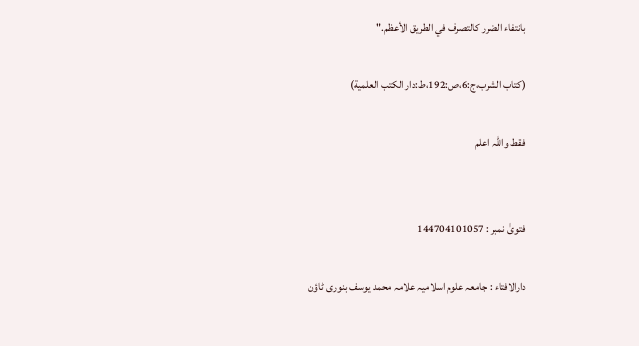بانتفاء الضرر كالتصرف في الطريق الأعظم."

(کتاب الشرب،ج:6،ص:192،ط:دار الكتب العلمية)

فقط واللہ اعلم


فتویٰ نمبر : 144704101057

دارالافتاء : جامعہ علوم اسلامیہ علامہ محمد یوسف بنوری ٹاؤن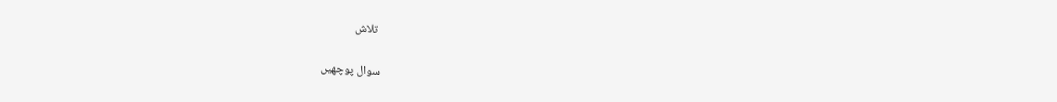تلاش

سوال پوچھیں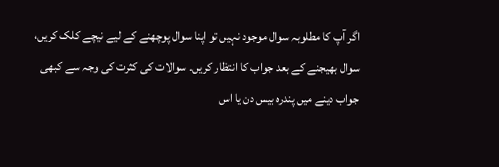اگر آپ کا مطلوبہ سوال موجود نہیں تو اپنا سوال پوچھنے کے لیے نیچے کلک کریں، سوال بھیجنے کے بعد جواب کا انتظار کریں۔ سوالات کی کثرت کی وجہ سے کبھی جواب دینے میں پندرہ بیس دن یا اس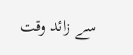سے زائد وقت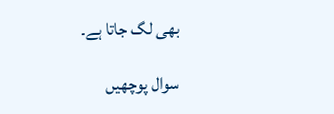بھی لگ جاتا ہے۔

سوال پوچھیں